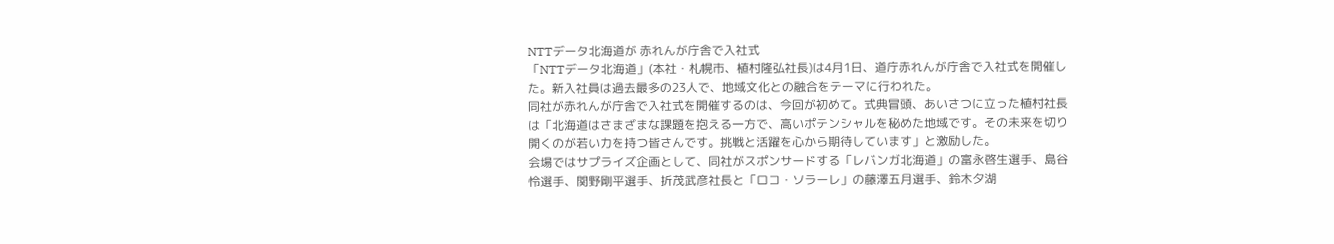NTTデータ北海道が 赤れんが庁舎で入社式
「NTTデータ北海道」(本社・札幌市、植村隆弘社長)は4月1日、道庁赤れんが庁舎で入社式を開催した。新入社員は過去最多の23人で、地域文化との融合をテーマに行われた。
同社が赤れんが庁舎で入社式を開催するのは、今回が初めて。式典冒頭、あいさつに立った植村社長は「北海道はさまざまな課題を抱える一方で、高いポテンシャルを秘めた地域です。その未来を切り開くのが若い力を持つ皆さんです。挑戦と活躍を心から期待しています」と激励した。
会場ではサプライズ企画として、同社がスポンサードする「レバンガ北海道」の富永啓生選手、島谷怜選手、関野剛平選手、折茂武彦社長と「ロコ・ソラーレ」の藤澤五月選手、鈴木夕湖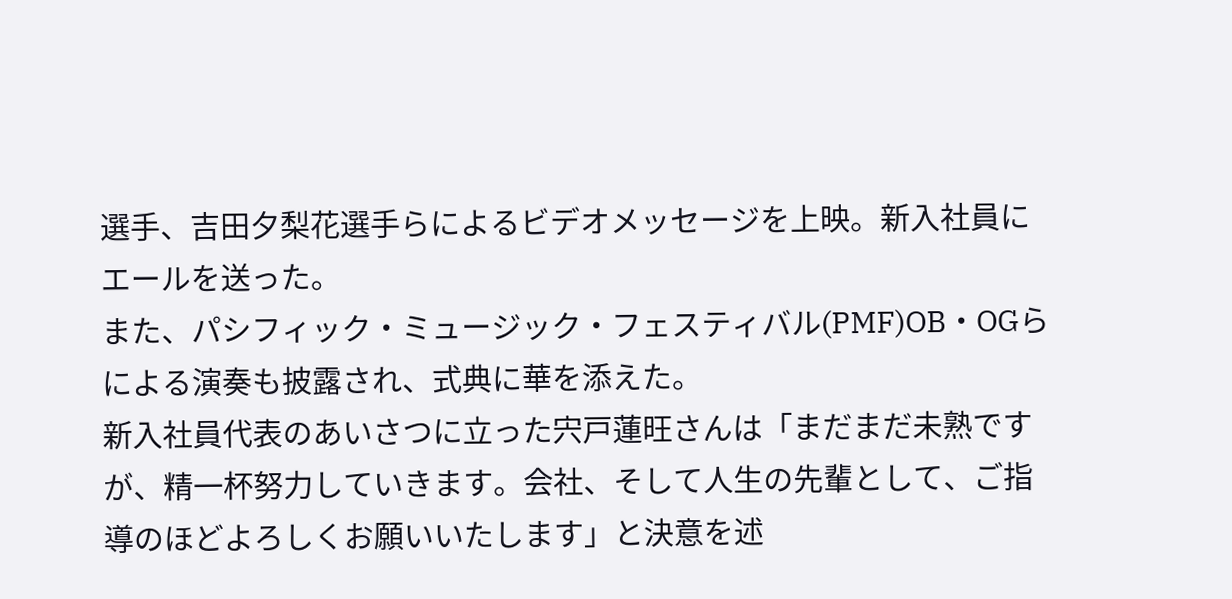選手、吉田夕梨花選手らによるビデオメッセージを上映。新入社員にエールを送った。
また、パシフィック・ミュージック・フェスティバル(PMF)OB・OGらによる演奏も披露され、式典に華を添えた。
新入社員代表のあいさつに立った宍戸蓮旺さんは「まだまだ未熟ですが、精一杯努力していきます。会社、そして人生の先輩として、ご指導のほどよろしくお願いいたします」と決意を述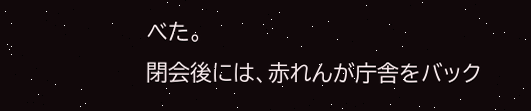べた。
閉会後には、赤れんが庁舎をバック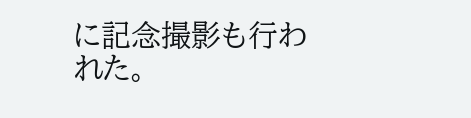に記念撮影も行われた。